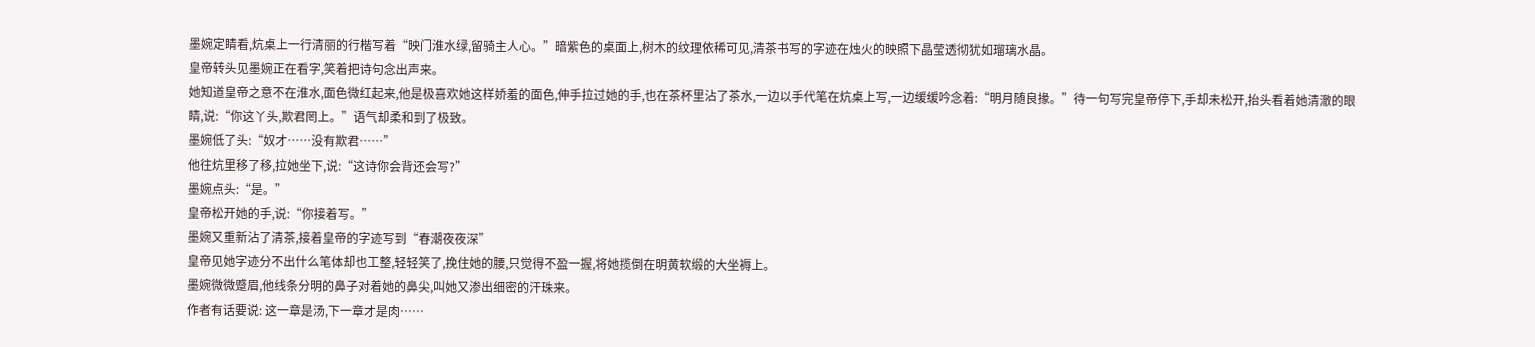墨婉定睛看,炕桌上一行清丽的行楷写着“映门淮水绿,留骑主人心。”暗紫色的桌面上,树木的纹理依稀可见,清茶书写的字迹在烛火的映照下晶莹透彻犹如瑠璃水晶。
皇帝转头见墨婉正在看字,笑着把诗句念出声来。
她知道皇帝之意不在淮水,面色微红起来,他是极喜欢她这样娇羞的面色,伸手拉过她的手,也在茶杯里沾了茶水,一边以手代笔在炕桌上写,一边缓缓吟念着:“明月随良掾。”待一句写完皇帝停下,手却未松开,抬头看着她清澈的眼睛,说:“你这丫头,欺君罔上。”语气却柔和到了极致。
墨婉低了头:“奴才……没有欺君……”
他往炕里移了移,拉她坐下,说:“这诗你会背还会写?”
墨婉点头:“是。”
皇帝松开她的手,说:“你接着写。”
墨婉又重新沾了清茶,接着皇帝的字迹写到“春潮夜夜深”
皇帝见她字迹分不出什么笔体却也工整,轻轻笑了,挽住她的腰,只觉得不盈一握,将她揽倒在明黄软缎的大坐褥上。
墨婉微微蹙眉,他线条分明的鼻子对着她的鼻尖,叫她又渗出细密的汗珠来。
作者有话要说: 这一章是汤,下一章才是肉……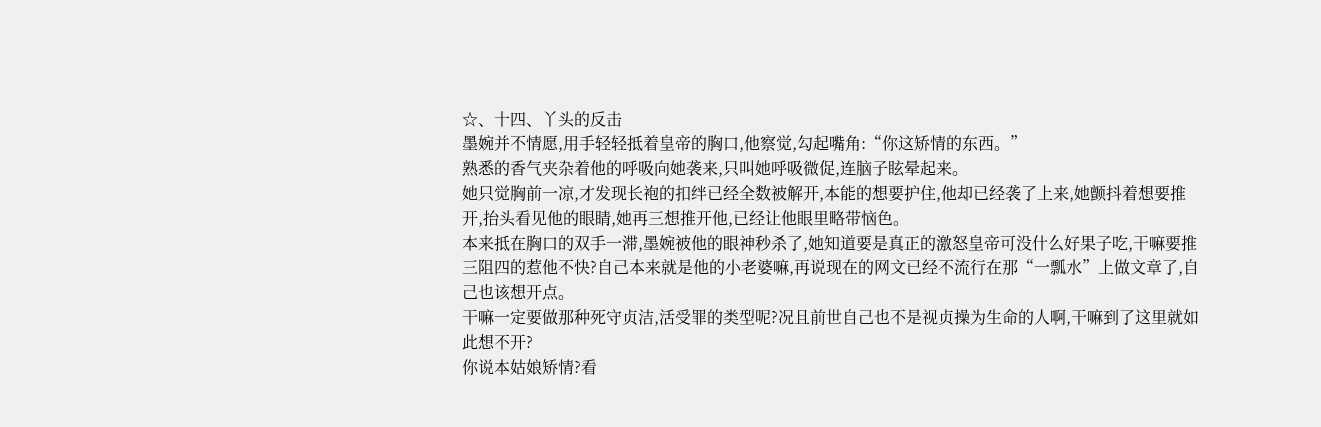☆、十四、丫头的反击
墨婉并不情愿,用手轻轻抵着皇帝的胸口,他察觉,勾起嘴角:“你这矫情的东西。”
熟悉的香气夹杂着他的呼吸向她袭来,只叫她呼吸微促,连脑子眩晕起来。
她只觉胸前一凉,才发现长袍的扣绊已经全数被解开,本能的想要护住,他却已经袭了上来,她颤抖着想要推开,抬头看见他的眼睛,她再三想推开他,已经让他眼里略带恼色。
本来抵在胸口的双手一滞,墨婉被他的眼神秒杀了,她知道要是真正的激怒皇帝可没什么好果子吃,干嘛要推三阻四的惹他不快?自己本来就是他的小老婆嘛,再说现在的网文已经不流行在那“一瓢水”上做文章了,自己也该想开点。
干嘛一定要做那种死守贞洁,活受罪的类型呢?况且前世自己也不是视贞操为生命的人啊,干嘛到了这里就如此想不开?
你说本姑娘矫情?看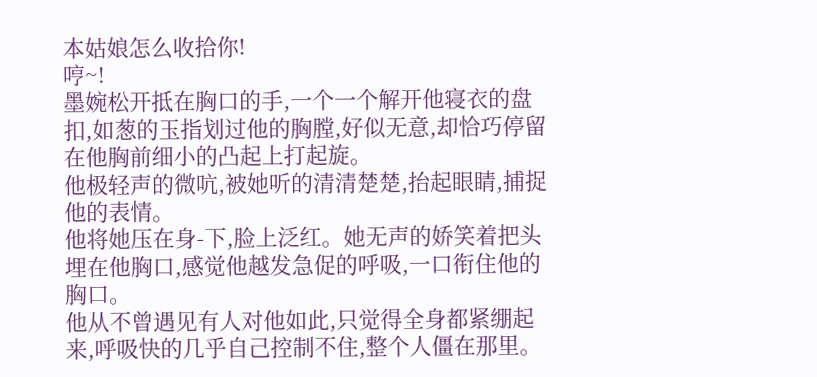本姑娘怎么收拾你!
哼~!
墨婉松开抵在胸口的手,一个一个解开他寝衣的盘扣,如葱的玉指划过他的胸膛,好似无意,却恰巧停留在他胸前细小的凸起上打起旋。
他极轻声的微吭,被她听的清清楚楚,抬起眼睛,捕捉他的表情。
他将她压在身-下,脸上泛红。她无声的娇笑着把头埋在他胸口,感觉他越发急促的呼吸,一口衔住他的胸口。
他从不曾遇见有人对他如此,只觉得全身都紧绷起来,呼吸快的几乎自己控制不住,整个人僵在那里。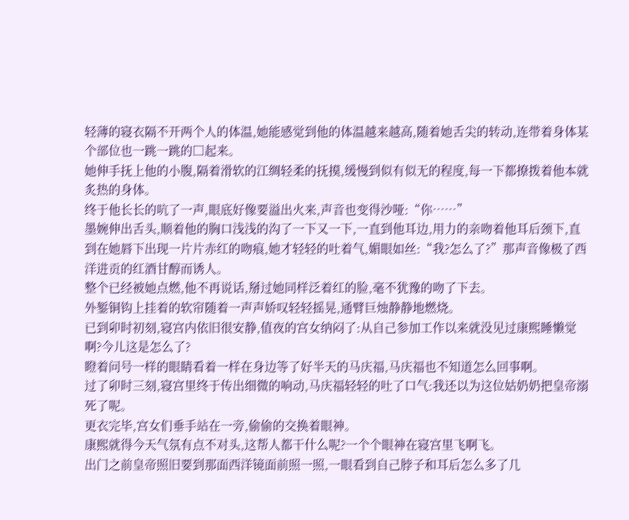轻薄的寝衣隔不开两个人的体温,她能感觉到他的体温越来越高,随着她舌尖的转动,连带着身体某个部位也一跳一跳的□起来。
她伸手抚上他的小腹,隔着滑软的江绸轻柔的抚摸,缓慢到似有似无的程度,每一下都撩拨着他本就炙热的身体。
终于他长长的吭了一声,眼底好像要溢出火来,声音也变得沙哑:“你……”
墨婉伸出舌头,顺着他的胸口浅浅的沟了一下又一下,一直到他耳边,用力的亲吻着他耳后颈下,直到在她唇下出现一片片赤红的吻痕,她才轻轻的吐着气,媚眼如丝:“我?怎么了?”那声音像极了西洋进贡的红酒甘醇而诱人。
整个已经被她点燃,他不再说话,掰过她同样泛着红的脸,毫不犹豫的吻了下去。
外錾铜钩上挂着的软帘随着一声声娇叹轻轻摇晃,通臂巨烛静静地燃烧。
已到卯时初刻,寝宫内依旧很安静,值夜的宫女纳闷了:从自己参加工作以来就没见过康熙睡懒觉啊?今儿这是怎么了?
瞪着问号一样的眼睛看着一样在身边等了好半天的马庆福,马庆福也不知道怎么回事啊。
过了卯时三刻,寝宫里终于传出细微的响动,马庆福轻轻的吐了口气:我还以为这位姑奶奶把皇帝溺死了呢。
更衣完毕,宫女们垂手站在一旁,偷偷的交换着眼神。
康熙就得今天气氛有点不对头,这帮人都干什么呢?一个个眼神在寝宫里飞啊飞。
出门之前皇帝照旧要到那面西洋镜面前照一照,一眼看到自己脖子和耳后怎么多了几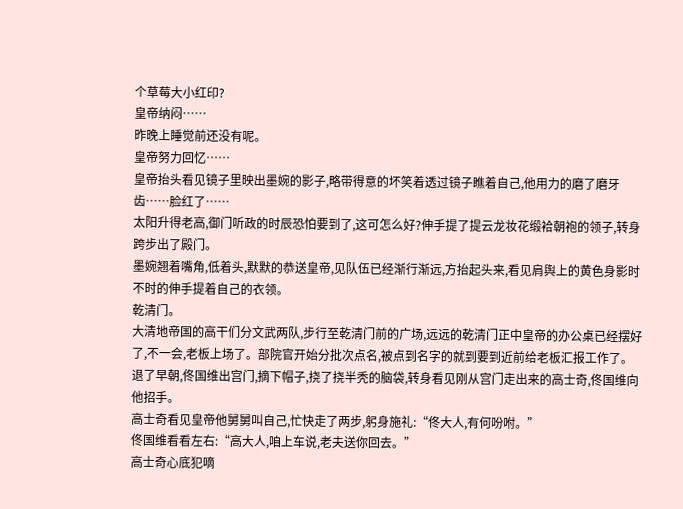个草莓大小红印?
皇帝纳闷……
昨晚上睡觉前还没有呢。
皇帝努力回忆……
皇帝抬头看见镜子里映出墨婉的影子,略带得意的坏笑着透过镜子瞧着自己,他用力的磨了磨牙齿……脸红了……
太阳升得老高,御门听政的时辰恐怕要到了,这可怎么好?伸手提了提云龙妆花缎袷朝袍的领子,转身跨步出了殿门。
墨婉翘着嘴角,低着头,默默的恭送皇帝,见队伍已经渐行渐远,方抬起头来,看见肩舆上的黄色身影时不时的伸手提着自己的衣领。
乾清门。
大清地帝国的高干们分文武两队,步行至乾清门前的广场,远远的乾清门正中皇帝的办公桌已经摆好了,不一会,老板上场了。部院官开始分批次点名,被点到名字的就到要到近前给老板汇报工作了。
退了早朝,佟国维出宫门,摘下帽子,挠了挠半秃的脑袋,转身看见刚从宫门走出来的高士奇,佟国维向他招手。
高士奇看见皇帝他舅舅叫自己,忙快走了两步,躬身施礼:“佟大人,有何吩咐。”
佟国维看看左右:“高大人,咱上车说,老夫送你回去。”
高士奇心底犯嘀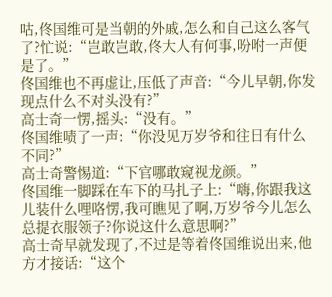咕,佟国维可是当朝的外戚,怎么和自己这么客气了?忙说:“岂敢岂敢,佟大人有何事,吩咐一声便是了。”
佟国维也不再虚让,压低了声音:“今儿早朝,你发现点什么不对头没有?”
高士奇一愣,摇头:“没有。”
佟国维啧了一声:“你没见万岁爷和往日有什么不同?”
高士奇警惕道:“下官哪敢窥视龙颜。”
佟国维一脚踩在车下的马扎子上:“嗨,你跟我这儿装什么哩咯愣,我可瞧见了啊,万岁爷今儿怎么总提衣服领子?你说这什么意思啊?”
高士奇早就发现了,不过是等着佟国维说出来,他方才接话:“这个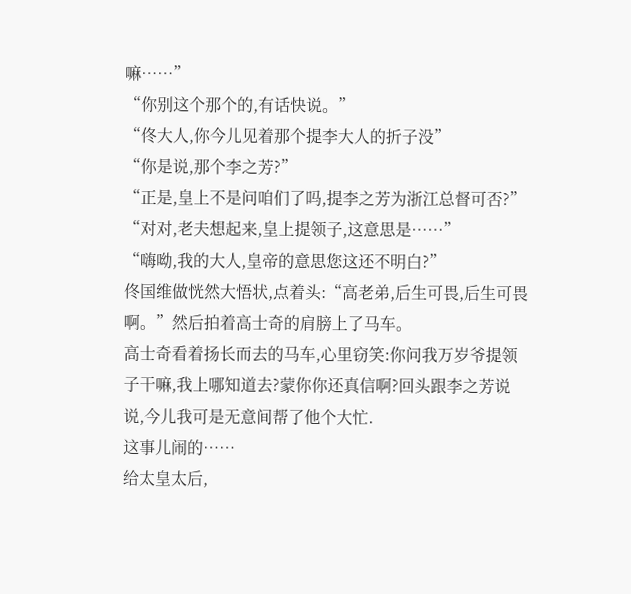嘛……”
“你别这个那个的,有话快说。”
“佟大人,你今儿见着那个提李大人的折子没”
“你是说,那个李之芳?”
“正是,皇上不是问咱们了吗,提李之芳为浙江总督可否?”
“对对,老夫想起来,皇上提领子,这意思是……”
“嗨呦,我的大人,皇帝的意思您这还不明白?”
佟国维做恍然大悟状,点着头:“高老弟,后生可畏,后生可畏啊。”然后拍着高士奇的肩膀上了马车。
高士奇看着扬长而去的马车,心里窃笑:你问我万岁爷提领子干嘛,我上哪知道去?蒙你你还真信啊?回头跟李之芳说说,今儿我可是无意间帮了他个大忙.
这事儿闹的……
给太皇太后,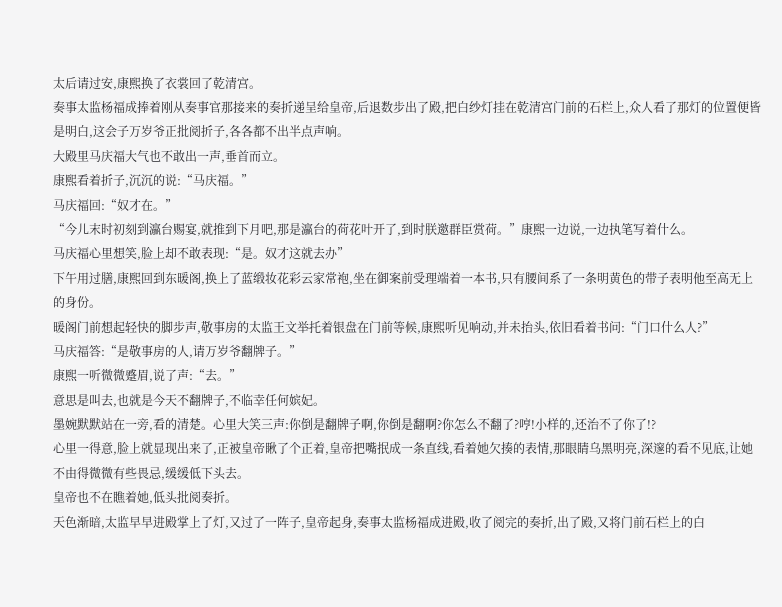太后请过安,康熙换了衣裳回了乾清宫。
奏事太监杨福成捧着刚从奏事官那接来的奏折递呈给皇帝,后退数步出了殿,把白纱灯挂在乾清宫门前的石栏上,众人看了那灯的位置便皆是明白,这会子万岁爷正批阅折子,各各都不出半点声响。
大殿里马庆福大气也不敢出一声,垂首而立。
康熙看着折子,沉沉的说:“马庆福。”
马庆福回:“奴才在。”
“今儿末时初刻到瀛台赐宴,就推到下月吧,那是瀛台的荷花叶开了,到时朕邀群臣赏荷。”康熙一边说,一边执笔写着什么。
马庆福心里想笑,脸上却不敢表现:“是。奴才这就去办”
下午用过膳,康熙回到东暖阁,换上了蓝缎妆花彩云家常袍,坐在御案前受理端着一本书,只有腰间系了一条明黄色的带子表明他至高无上的身份。
暖阁门前想起轻快的脚步声,敬事房的太监王文举托着银盘在门前等候,康熙听见响动,并未抬头,依旧看着书问:“门口什么人?”
马庆福答:“是敬事房的人,请万岁爷翻牌子。”
康熙一听微微蹙眉,说了声:“去。”
意思是叫去,也就是今天不翻牌子,不临幸任何嫔妃。
墨婉默默站在一旁,看的清楚。心里大笑三声:你倒是翻牌子啊,你倒是翻啊?你怎么不翻了?哼!小样的,还治不了你了!?
心里一得意,脸上就显现出来了,正被皇帝瞅了个正着,皇帝把嘴抿成一条直线,看着她欠揍的表情,那眼睛乌黑明亮,深邃的看不见底,让她不由得微微有些畏忌,缓缓低下头去。
皇帝也不在瞧着她,低头批阅奏折。
天色渐暗,太监早早进殿掌上了灯,又过了一阵子,皇帝起身,奏事太监杨福成进殿,收了阅完的奏折,出了殿,又将门前石栏上的白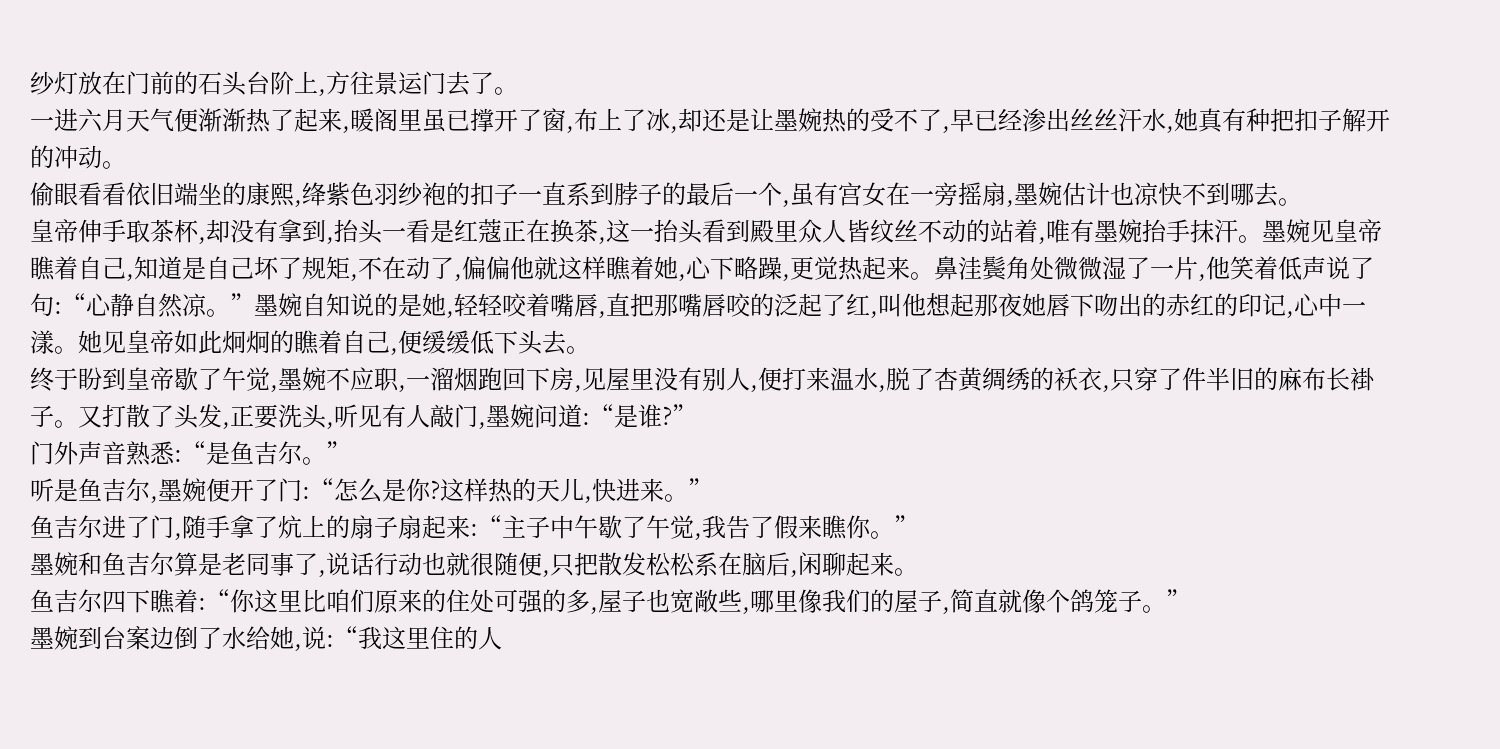纱灯放在门前的石头台阶上,方往景运门去了。
一进六月天气便渐渐热了起来,暖阁里虽已撑开了窗,布上了冰,却还是让墨婉热的受不了,早已经渗出丝丝汗水,她真有种把扣子解开的冲动。
偷眼看看依旧端坐的康熙,绛紫色羽纱袍的扣子一直系到脖子的最后一个,虽有宫女在一旁摇扇,墨婉估计也凉快不到哪去。
皇帝伸手取茶杯,却没有拿到,抬头一看是红蔻正在换茶,这一抬头看到殿里众人皆纹丝不动的站着,唯有墨婉抬手抹汗。墨婉见皇帝瞧着自己,知道是自己坏了规矩,不在动了,偏偏他就这样瞧着她,心下略躁,更觉热起来。鼻洼鬓角处微微湿了一片,他笑着低声说了句:“心静自然凉。”墨婉自知说的是她,轻轻咬着嘴唇,直把那嘴唇咬的泛起了红,叫他想起那夜她唇下吻出的赤红的印记,心中一漾。她见皇帝如此炯炯的瞧着自己,便缓缓低下头去。
终于盼到皇帝歇了午觉,墨婉不应职,一溜烟跑回下房,见屋里没有别人,便打来温水,脱了杏黄绸绣的袄衣,只穿了件半旧的麻布长褂子。又打散了头发,正要洗头,听见有人敲门,墨婉问道:“是谁?”
门外声音熟悉:“是鱼吉尔。”
听是鱼吉尔,墨婉便开了门:“怎么是你?这样热的天儿,快进来。”
鱼吉尔进了门,随手拿了炕上的扇子扇起来:“主子中午歇了午觉,我告了假来瞧你。”
墨婉和鱼吉尔算是老同事了,说话行动也就很随便,只把散发松松系在脑后,闲聊起来。
鱼吉尔四下瞧着:“你这里比咱们原来的住处可强的多,屋子也宽敞些,哪里像我们的屋子,简直就像个鸽笼子。”
墨婉到台案边倒了水给她,说:“我这里住的人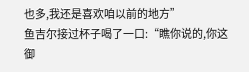也多,我还是喜欢咱以前的地方”
鱼吉尔接过杯子喝了一口:“瞧你说的,你这御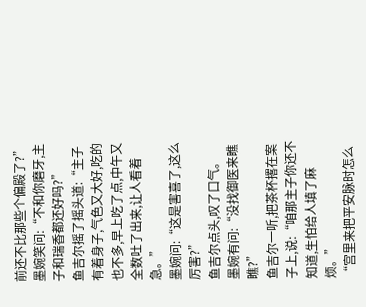前还不比那些个偏殿了?”
墨婉笑问:“不和你磨牙,主子和瑞香都还好吗?”
鱼吉尔摇了摇头道:“主子有着身子,气色又大好,吃的也不多,早上吃了点,中午又全数吐了出来,让人看着急。”
墨婉问:“这是害喜了,这么厉害?”
鱼吉尔点头,叹了口气。
墨婉有问:“没找御医来瞧瞧?”
鱼吉尔一听,把茶杯撂在案子上,说:“咱那主子你还不知道,生怕给人填了麻烦。”
“宫里来把平安脉时怎么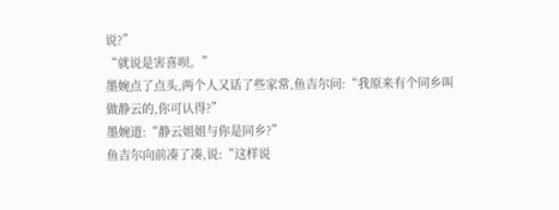说?”
“就说是害喜呗。”
墨婉点了点头,两个人又话了些家常,鱼吉尔问:“我原来有个同乡叫做静云的,你可认得?”
墨婉道:“静云姐姐与你是同乡?”
鱼吉尔向前凑了凑,说:“这样说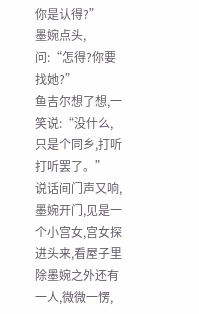你是认得?”
墨婉点头,问:“怎得?你要找她?”
鱼吉尔想了想,一笑说:“没什么,只是个同乡,打听打听罢了。”
说话间门声又响,墨婉开门,见是一个小宫女,宫女探进头来,看屋子里除墨婉之外还有一人,微微一愣,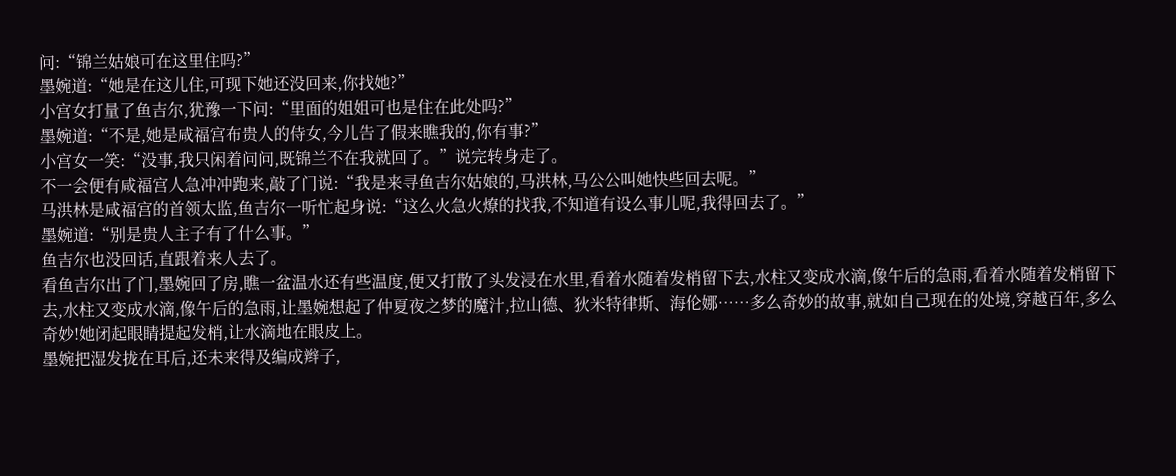问:“锦兰姑娘可在这里住吗?”
墨婉道:“她是在这儿住,可现下她还没回来,你找她?”
小宫女打量了鱼吉尔,犹豫一下问:“里面的姐姐可也是住在此处吗?”
墨婉道:“不是,她是咸福宫布贵人的侍女,今儿告了假来瞧我的,你有事?”
小宫女一笑:“没事,我只闲着问问,既锦兰不在我就回了。”说完转身走了。
不一会便有咸福宫人急冲冲跑来,敲了门说:“我是来寻鱼吉尔姑娘的,马洪林,马公公叫她快些回去呢。”
马洪林是咸福宫的首领太监,鱼吉尔一听忙起身说:“这么火急火燎的找我,不知道有设么事儿呢,我得回去了。”
墨婉道:“别是贵人主子有了什么事。”
鱼吉尔也没回话,直跟着来人去了。
看鱼吉尔出了门,墨婉回了房,瞧一盆温水还有些温度,便又打散了头发浸在水里,看着水随着发梢留下去,水柱又变成水滴,像午后的急雨,看着水随着发梢留下去,水柱又变成水滴,像午后的急雨,让墨婉想起了仲夏夜之梦的魔汁,拉山德、狄米特律斯、海伦娜……多么奇妙的故事,就如自己现在的处境,穿越百年,多么奇妙!她闭起眼睛提起发梢,让水滴地在眼皮上。
墨婉把湿发拢在耳后,还未来得及编成辫子,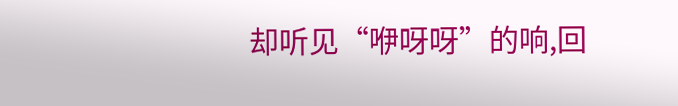却听见“咿呀呀”的响,回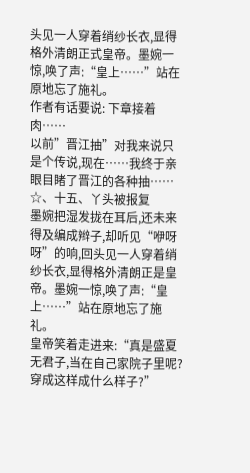头见一人穿着绡纱长衣,显得格外清朗正式皇帝。墨婉一惊,唤了声:“皇上……”站在原地忘了施礼。
作者有话要说: 下章接着肉……
以前”晋江抽”对我来说只是个传说,现在……我终于亲眼目睹了晋江的各种抽……
☆、十五、丫头被报复
墨婉把湿发拢在耳后,还未来得及编成辫子,却听见“咿呀呀”的响,回头见一人穿着绡纱长衣,显得格外清朗正是皇帝。墨婉一惊,唤了声:“皇上……”站在原地忘了施礼。
皇帝笑着走进来:“真是盛夏无君子,当在自己家院子里呢?穿成这样成什么样子?”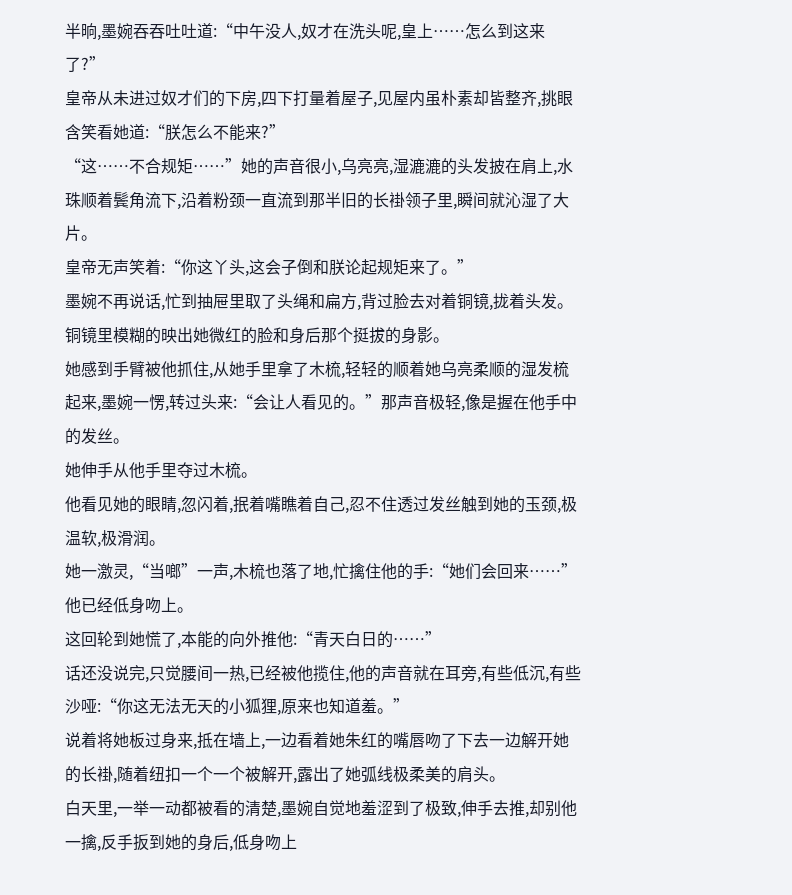半晌,墨婉吞吞吐吐道:“中午没人,奴才在洗头呢,皇上……怎么到这来了?”
皇帝从未进过奴才们的下房,四下打量着屋子,见屋内虽朴素却皆整齐,挑眼含笑看她道:“朕怎么不能来?”
“这……不合规矩……”她的声音很小,乌亮亮,湿漉漉的头发披在肩上,水珠顺着鬓角流下,沿着粉颈一直流到那半旧的长褂领子里,瞬间就沁湿了大片。
皇帝无声笑着:“你这丫头,这会子倒和朕论起规矩来了。”
墨婉不再说话,忙到抽屉里取了头绳和扁方,背过脸去对着铜镜,拢着头发。
铜镜里模糊的映出她微红的脸和身后那个挺拔的身影。
她感到手臂被他抓住,从她手里拿了木梳,轻轻的顺着她乌亮柔顺的湿发梳起来,墨婉一愣,转过头来:“会让人看见的。”那声音极轻,像是握在他手中的发丝。
她伸手从他手里夺过木梳。
他看见她的眼睛,忽闪着,抿着嘴瞧着自己,忍不住透过发丝触到她的玉颈,极温软,极滑润。
她一激灵,“当啷”一声,木梳也落了地,忙擒住他的手:“她们会回来……”
他已经低身吻上。
这回轮到她慌了,本能的向外推他:“青天白日的……”
话还没说完,只觉腰间一热,已经被他揽住,他的声音就在耳旁,有些低沉,有些沙哑:“你这无法无天的小狐狸,原来也知道羞。”
说着将她板过身来,抵在墙上,一边看着她朱红的嘴唇吻了下去一边解开她的长褂,随着纽扣一个一个被解开,露出了她弧线极柔美的肩头。
白天里,一举一动都被看的清楚,墨婉自觉地羞涩到了极致,伸手去推,却别他一擒,反手扳到她的身后,低身吻上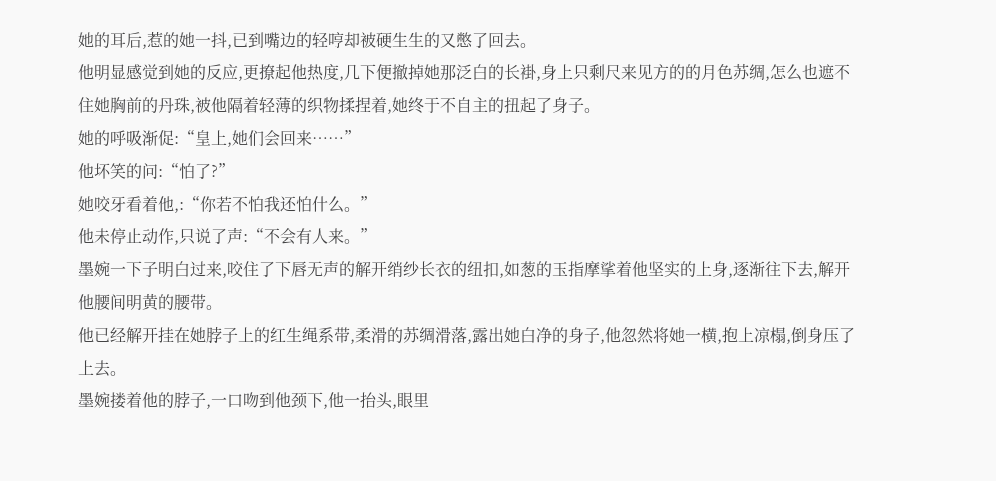她的耳后,惹的她一抖,已到嘴边的轻哼却被硬生生的又憋了回去。
他明显感觉到她的反应,更撩起他热度,几下便撤掉她那泛白的长褂,身上只剩尺来见方的的月色苏绸,怎么也遮不住她胸前的丹珠,被他隔着轻薄的织物揉捏着,她终于不自主的扭起了身子。
她的呼吸渐促:“皇上,她们会回来……”
他坏笑的问:“怕了?”
她咬牙看着他,:“你若不怕我还怕什么。”
他未停止动作,只说了声:“不会有人来。”
墨婉一下子明白过来,咬住了下唇无声的解开绡纱长衣的纽扣,如葱的玉指摩挲着他坚实的上身,逐渐往下去,解开他腰间明黄的腰带。
他已经解开挂在她脖子上的红生绳系带,柔滑的苏绸滑落,露出她白净的身子,他忽然将她一横,抱上凉榻,倒身压了上去。
墨婉搂着他的脖子,一口吻到他颈下,他一抬头,眼里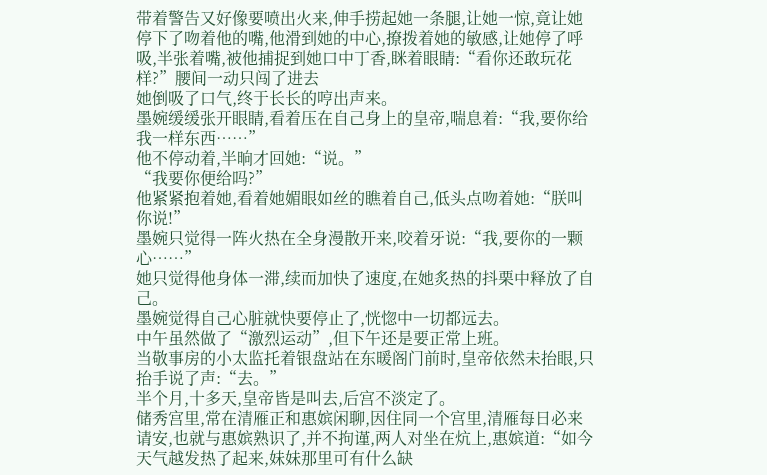带着警告又好像要喷出火来,伸手捞起她一条腿,让她一惊,竟让她停下了吻着他的嘴,他滑到她的中心,撩拨着她的敏感,让她停了呼吸,半张着嘴,被他捕捉到她口中丁香,眯着眼睛:“看你还敢玩花样?”腰间一动只闯了进去
她倒吸了口气,终于长长的哼出声来。
墨婉缓缓张开眼睛,看着压在自己身上的皇帝,喘息着:“我,要你给我一样东西……”
他不停动着,半晌才回她:“说。”
“我要你便给吗?”
他紧紧抱着她,看着她媚眼如丝的瞧着自己,低头点吻着她:“朕叫你说!”
墨婉只觉得一阵火热在全身漫散开来,咬着牙说:“我,要你的一颗心……”
她只觉得他身体一滞,续而加快了速度,在她炙热的抖栗中释放了自己。
墨婉觉得自己心脏就快要停止了,恍惚中一切都远去。
中午虽然做了“激烈运动”,但下午还是要正常上班。
当敬事房的小太监托着银盘站在东暖阁门前时,皇帝依然未抬眼,只抬手说了声:“去。”
半个月,十多天,皇帝皆是叫去,后宫不淡定了。
储秀宫里,常在清雁正和惠嫔闲聊,因住同一个宫里,清雁每日必来请安,也就与惠嫔熟识了,并不拘谨,两人对坐在炕上,惠嫔道:“如今天气越发热了起来,妹妹那里可有什么缺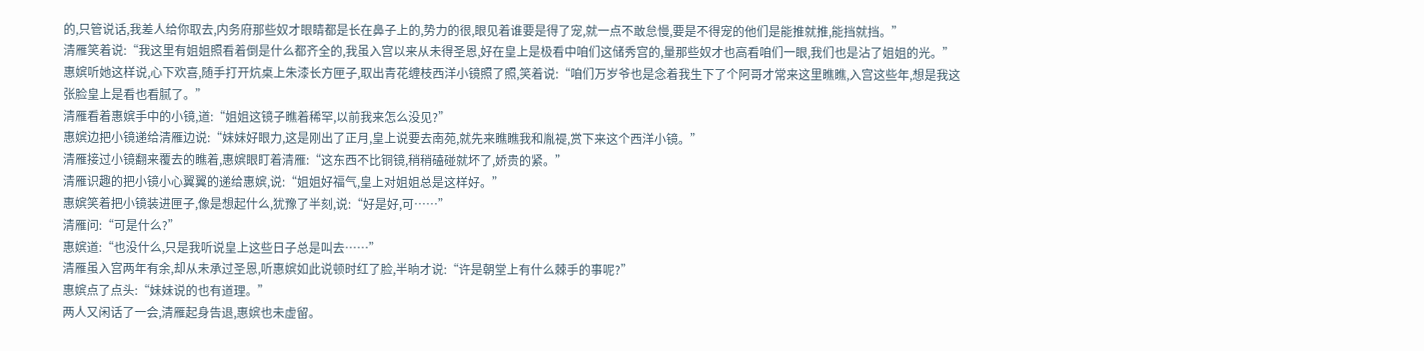的,只管说话,我差人给你取去,内务府那些奴才眼睛都是长在鼻子上的,势力的很,眼见着谁要是得了宠,就一点不敢怠慢,要是不得宠的他们是能推就推,能挡就挡。”
清雁笑着说:“我这里有姐姐照看着倒是什么都齐全的,我虽入宫以来从未得圣恩,好在皇上是极看中咱们这储秀宫的,量那些奴才也高看咱们一眼,我们也是沾了姐姐的光。”
惠嫔听她这样说,心下欢喜,随手打开炕桌上朱漆长方匣子,取出青花缠枝西洋小镜照了照,笑着说:“咱们万岁爷也是念着我生下了个阿哥才常来这里瞧瞧,入宫这些年,想是我这张脸皇上是看也看腻了。”
清雁看着惠嫔手中的小镜,道:“姐姐这镜子瞧着稀罕,以前我来怎么没见?”
惠嫔边把小镜递给清雁边说:“妹妹好眼力,这是刚出了正月,皇上说要去南苑,就先来瞧瞧我和胤褆,赏下来这个西洋小镜。”
清雁接过小镜翻来覆去的瞧着,惠嫔眼盯着清雁:“这东西不比铜镜,稍稍磕碰就坏了,娇贵的紧。”
清雁识趣的把小镜小心翼翼的递给惠嫔,说:“姐姐好福气,皇上对姐姐总是这样好。”
惠嫔笑着把小镜装进匣子,像是想起什么,犹豫了半刻,说:“好是好,可……”
清雁问:“可是什么?”
惠嫔道:“也没什么,只是我听说皇上这些日子总是叫去……”
清雁虽入宫两年有余,却从未承过圣恩,听惠嫔如此说顿时红了脸,半晌才说:“许是朝堂上有什么棘手的事呢?”
惠嫔点了点头:“妹妹说的也有道理。”
两人又闲话了一会,清雁起身告退,惠嫔也未虚留。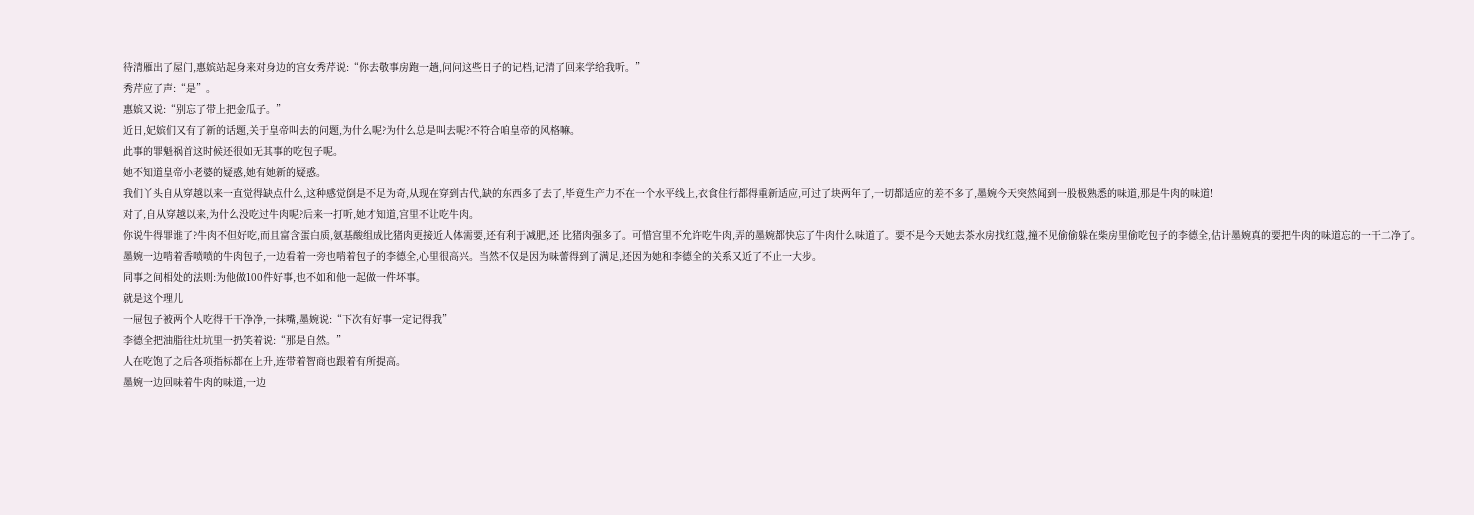待清雁出了屋门,惠嫔站起身来对身边的宫女秀芹说:“你去敬事房跑一趟,问问这些日子的记档,记清了回来学给我听。”
秀芹应了声:“是”。
惠嫔又说:“别忘了带上把金瓜子。”
近日,妃嫔们又有了新的话题,关于皇帝叫去的问题,为什么呢?为什么总是叫去呢?不符合咱皇帝的风格嘛。
此事的罪魁祸首这时候还很如无其事的吃包子呢。
她不知道皇帝小老婆的疑惑,她有她新的疑惑。
我们丫头自从穿越以来一直觉得缺点什么,这种感觉倒是不足为奇,从现在穿到古代,缺的东西多了去了,毕竟生产力不在一个水平线上,衣食住行都得重新适应,可过了块两年了,一切都适应的差不多了,墨婉今天突然闻到一股极熟悉的味道,那是牛肉的味道!
对了,自从穿越以来,为什么没吃过牛肉呢?后来一打听,她才知道,宫里不让吃牛肉。
你说牛得罪谁了?牛肉不但好吃,而且富含蛋白质,氨基酸组成比猪肉更接近人体需要,还有利于减肥,还 比猪肉强多了。可惜宫里不允许吃牛肉,弄的墨婉都快忘了牛肉什么味道了。要不是今天她去茶水房找红蔻,撞不见偷偷躲在柴房里偷吃包子的李德全,估计墨婉真的要把牛肉的味道忘的一干二净了。
墨婉一边啃着香喷喷的牛肉包子,一边看着一旁也啃着包子的李德全,心里很高兴。当然不仅是因为味蕾得到了满足,还因为她和李德全的关系又近了不止一大步。
同事之间相处的法则:为他做100件好事,也不如和他一起做一件坏事。
就是这个理儿
一屉包子被两个人吃得干干净净,一抹嘴,墨婉说:“下次有好事一定记得我”
李德全把油脂往灶坑里一扔笑着说:“那是自然。”
人在吃饱了之后各项指标都在上升,连带着智商也跟着有所提高。
墨婉一边回味着牛肉的味道,一边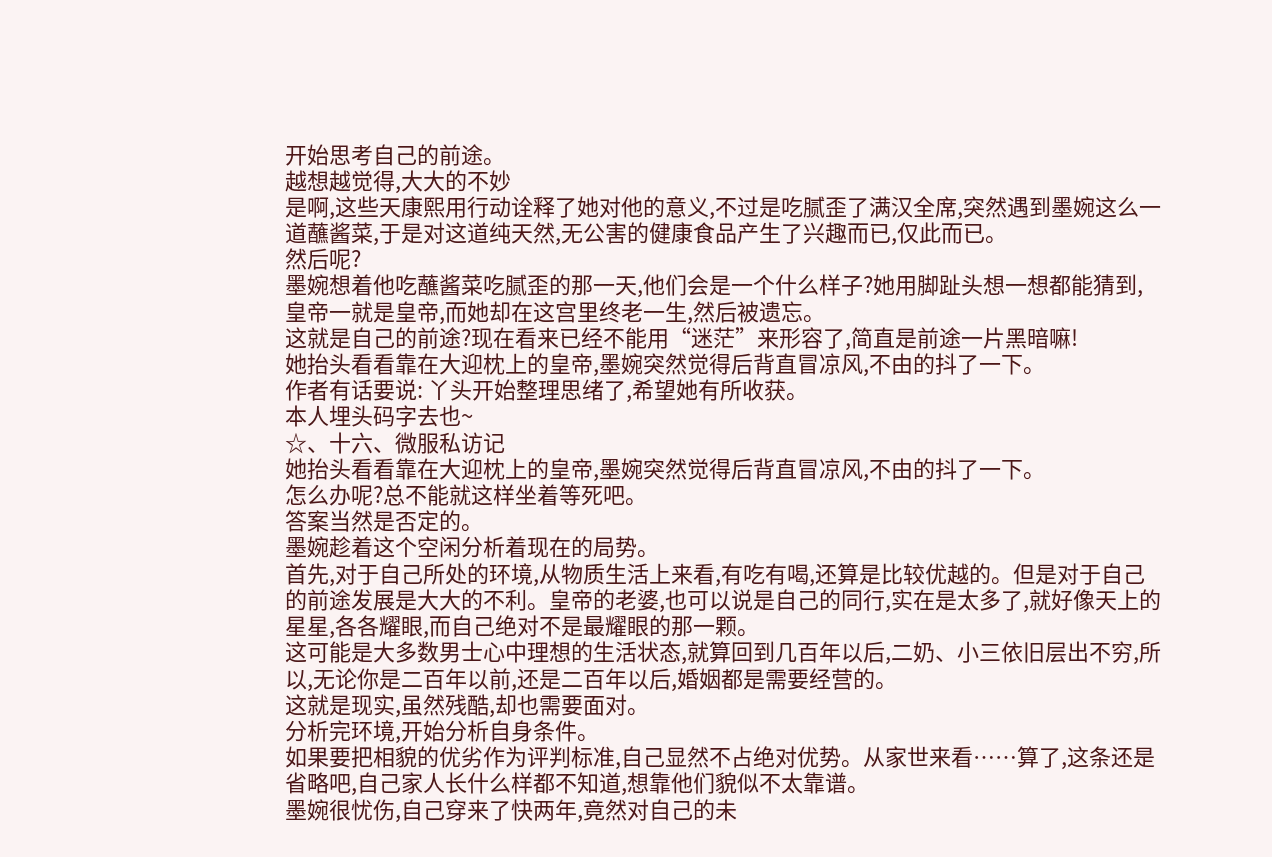开始思考自己的前途。
越想越觉得,大大的不妙
是啊,这些天康熙用行动诠释了她对他的意义,不过是吃腻歪了满汉全席,突然遇到墨婉这么一道蘸酱菜,于是对这道纯天然,无公害的健康食品产生了兴趣而已,仅此而已。
然后呢?
墨婉想着他吃蘸酱菜吃腻歪的那一天,他们会是一个什么样子?她用脚趾头想一想都能猜到,皇帝一就是皇帝,而她却在这宫里终老一生,然后被遗忘。
这就是自己的前途?现在看来已经不能用“迷茫”来形容了,简直是前途一片黑暗嘛!
她抬头看看靠在大迎枕上的皇帝,墨婉突然觉得后背直冒凉风,不由的抖了一下。
作者有话要说: 丫头开始整理思绪了,希望她有所收获。
本人埋头码字去也~
☆、十六、微服私访记
她抬头看看靠在大迎枕上的皇帝,墨婉突然觉得后背直冒凉风,不由的抖了一下。
怎么办呢?总不能就这样坐着等死吧。
答案当然是否定的。
墨婉趁着这个空闲分析着现在的局势。
首先,对于自己所处的环境,从物质生活上来看,有吃有喝,还算是比较优越的。但是对于自己的前途发展是大大的不利。皇帝的老婆,也可以说是自己的同行,实在是太多了,就好像天上的星星,各各耀眼,而自己绝对不是最耀眼的那一颗。
这可能是大多数男士心中理想的生活状态,就算回到几百年以后,二奶、小三依旧层出不穷,所以,无论你是二百年以前,还是二百年以后,婚姻都是需要经营的。
这就是现实,虽然残酷,却也需要面对。
分析完环境,开始分析自身条件。
如果要把相貌的优劣作为评判标准,自己显然不占绝对优势。从家世来看……算了,这条还是省略吧,自己家人长什么样都不知道,想靠他们貌似不太靠谱。
墨婉很忧伤,自己穿来了快两年,竟然对自己的未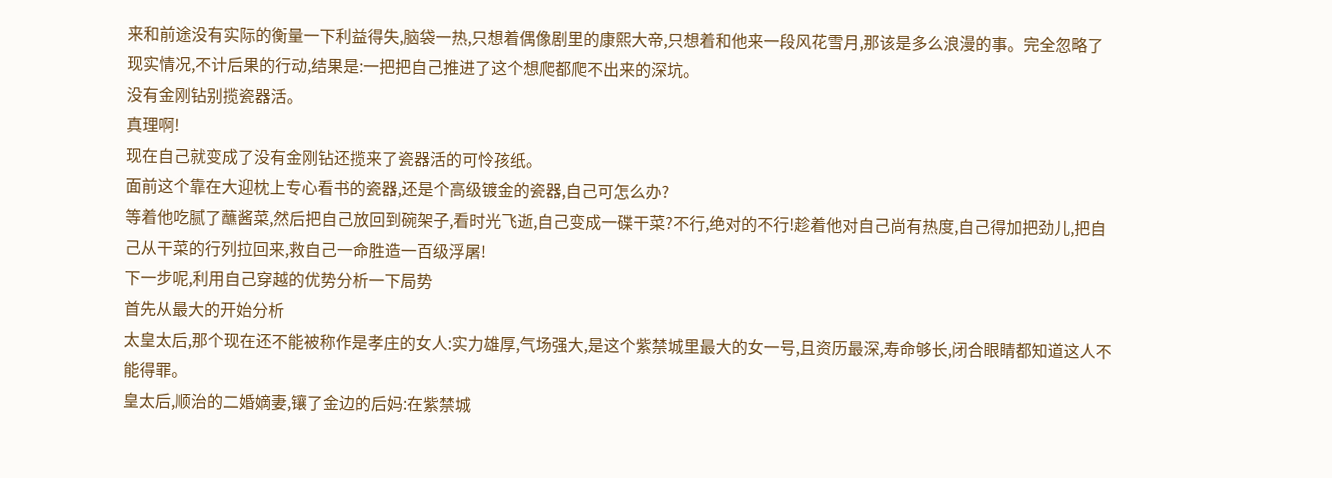来和前途没有实际的衡量一下利益得失,脑袋一热,只想着偶像剧里的康熙大帝,只想着和他来一段风花雪月,那该是多么浪漫的事。完全忽略了现实情况,不计后果的行动,结果是:一把把自己推进了这个想爬都爬不出来的深坑。
没有金刚钻别揽瓷器活。
真理啊!
现在自己就变成了没有金刚钻还揽来了瓷器活的可怜孩纸。
面前这个靠在大迎枕上专心看书的瓷器,还是个高级镀金的瓷器,自己可怎么办?
等着他吃腻了蘸酱菜,然后把自己放回到碗架子,看时光飞逝,自己变成一碟干菜?不行,绝对的不行!趁着他对自己尚有热度,自己得加把劲儿,把自己从干菜的行列拉回来,救自己一命胜造一百级浮屠!
下一步呢,利用自己穿越的优势分析一下局势
首先从最大的开始分析
太皇太后,那个现在还不能被称作是孝庄的女人:实力雄厚,气场强大,是这个紫禁城里最大的女一号,且资历最深,寿命够长,闭合眼睛都知道这人不能得罪。
皇太后,顺治的二婚嫡妻,镶了金边的后妈:在紫禁城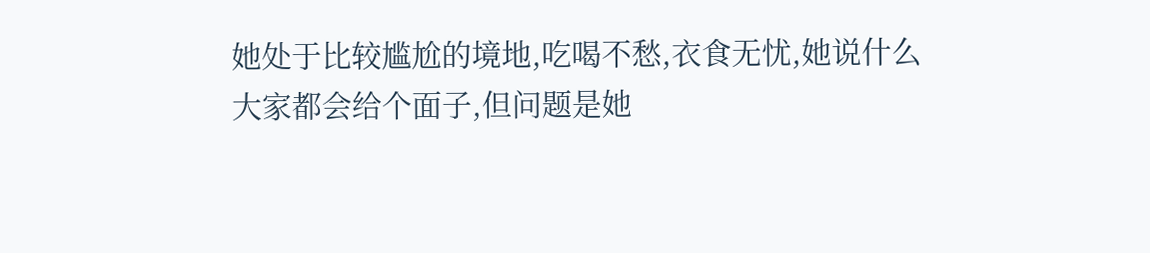她处于比较尴尬的境地,吃喝不愁,衣食无忧,她说什么大家都会给个面子,但问题是她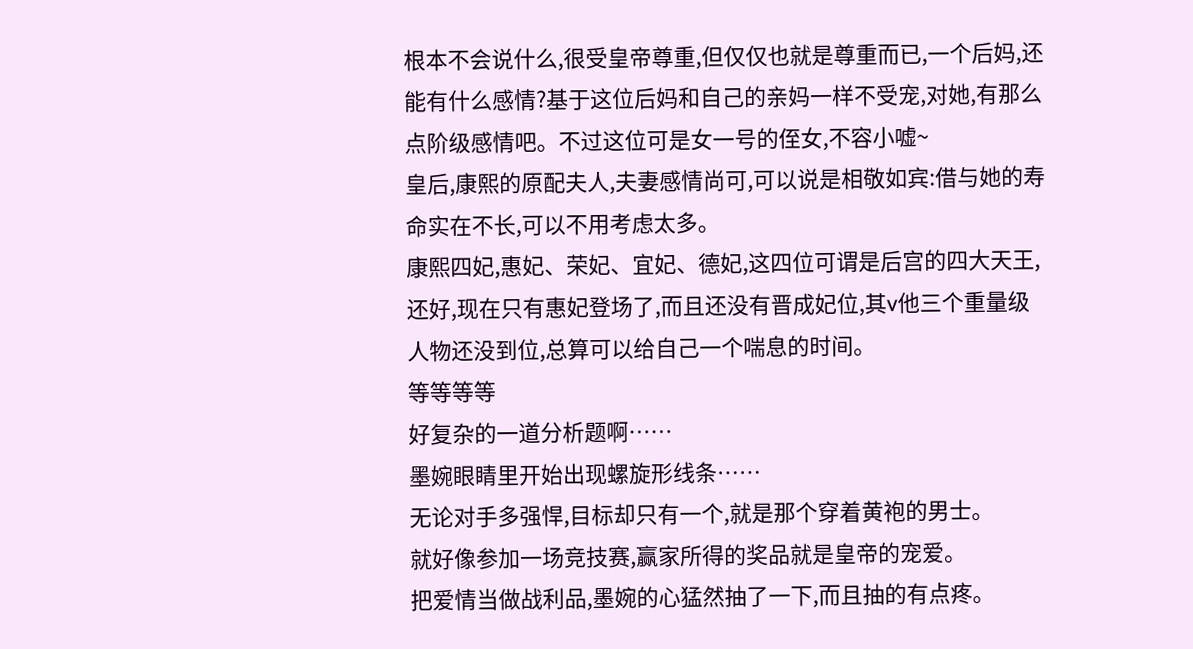根本不会说什么,很受皇帝尊重,但仅仅也就是尊重而已,一个后妈,还能有什么感情?基于这位后妈和自己的亲妈一样不受宠,对她,有那么点阶级感情吧。不过这位可是女一号的侄女,不容小嘘~
皇后,康熙的原配夫人,夫妻感情尚可,可以说是相敬如宾:借与她的寿命实在不长,可以不用考虑太多。
康熙四妃,惠妃、荣妃、宜妃、德妃,这四位可谓是后宫的四大天王,还好,现在只有惠妃登场了,而且还没有晋成妃位,其v他三个重量级人物还没到位,总算可以给自己一个喘息的时间。
等等等等
好复杂的一道分析题啊……
墨婉眼睛里开始出现螺旋形线条……
无论对手多强悍,目标却只有一个,就是那个穿着黄袍的男士。
就好像参加一场竞技赛,赢家所得的奖品就是皇帝的宠爱。
把爱情当做战利品,墨婉的心猛然抽了一下,而且抽的有点疼。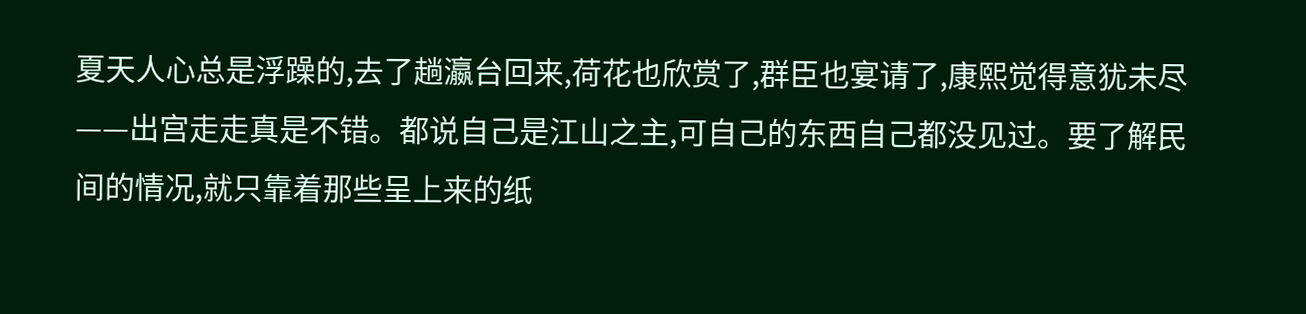夏天人心总是浮躁的,去了趟瀛台回来,荷花也欣赏了,群臣也宴请了,康熙觉得意犹未尽——出宫走走真是不错。都说自己是江山之主,可自己的东西自己都没见过。要了解民间的情况,就只靠着那些呈上来的纸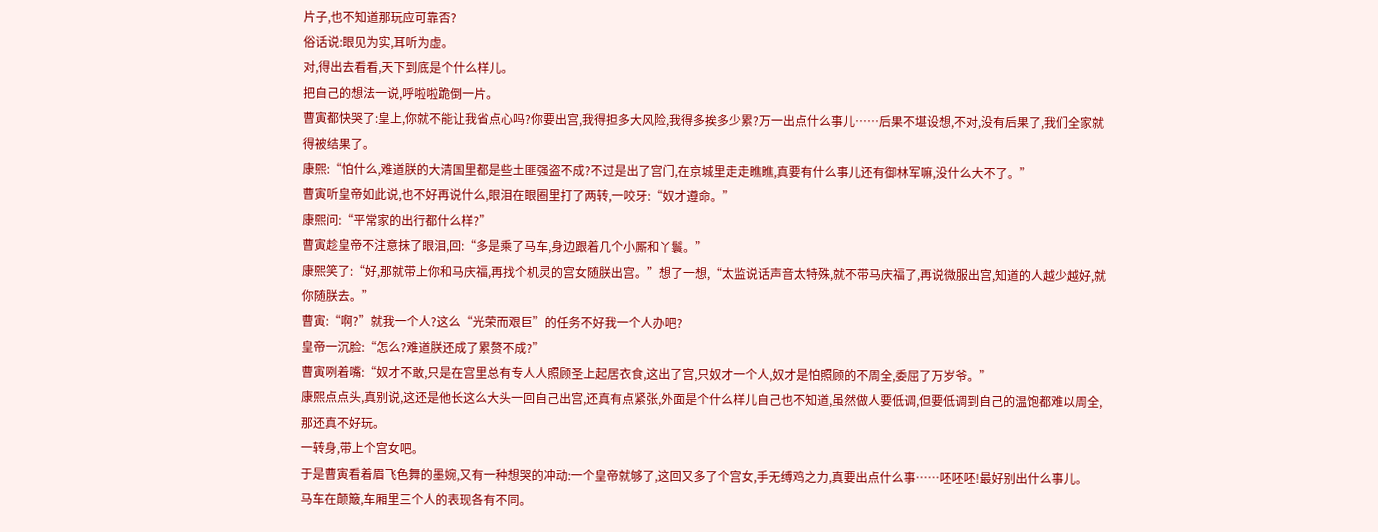片子,也不知道那玩应可靠否?
俗话说:眼见为实,耳听为虚。
对,得出去看看,天下到底是个什么样儿。
把自己的想法一说,呼啦啦跪倒一片。
曹寅都快哭了:皇上,你就不能让我省点心吗?你要出宫,我得担多大风险,我得多挨多少累?万一出点什么事儿……后果不堪设想,不对,没有后果了,我们全家就得被结果了。
康熙:“怕什么,难道朕的大清国里都是些土匪强盗不成?不过是出了宫门,在京城里走走瞧瞧,真要有什么事儿还有御林军嘛,没什么大不了。”
曹寅听皇帝如此说,也不好再说什么,眼泪在眼圈里打了两转,一咬牙:“奴才遵命。”
康熙问:“平常家的出行都什么样?”
曹寅趁皇帝不注意抹了眼泪,回:“多是乘了马车,身边跟着几个小厮和丫鬟。”
康熙笑了:“好,那就带上你和马庆福,再找个机灵的宫女随朕出宫。”想了一想,“太监说话声音太特殊,就不带马庆福了,再说微服出宫,知道的人越少越好,就你随朕去。”
曹寅:“啊?”就我一个人?这么“光荣而艰巨”的任务不好我一个人办吧?
皇帝一沉脸:“怎么?难道朕还成了累赘不成?”
曹寅咧着嘴:“奴才不敢,只是在宫里总有专人人照顾圣上起居衣食,这出了宫,只奴才一个人,奴才是怕照顾的不周全,委屈了万岁爷。”
康熙点点头,真别说,这还是他长这么大头一回自己出宫,还真有点紧张,外面是个什么样儿自己也不知道,虽然做人要低调,但要低调到自己的温饱都难以周全,那还真不好玩。
一转身,带上个宫女吧。
于是曹寅看着眉飞色舞的墨婉,又有一种想哭的冲动:一个皇帝就够了,这回又多了个宫女,手无缚鸡之力,真要出点什么事……呸呸呸!最好别出什么事儿。
马车在颠簸,车厢里三个人的表现各有不同。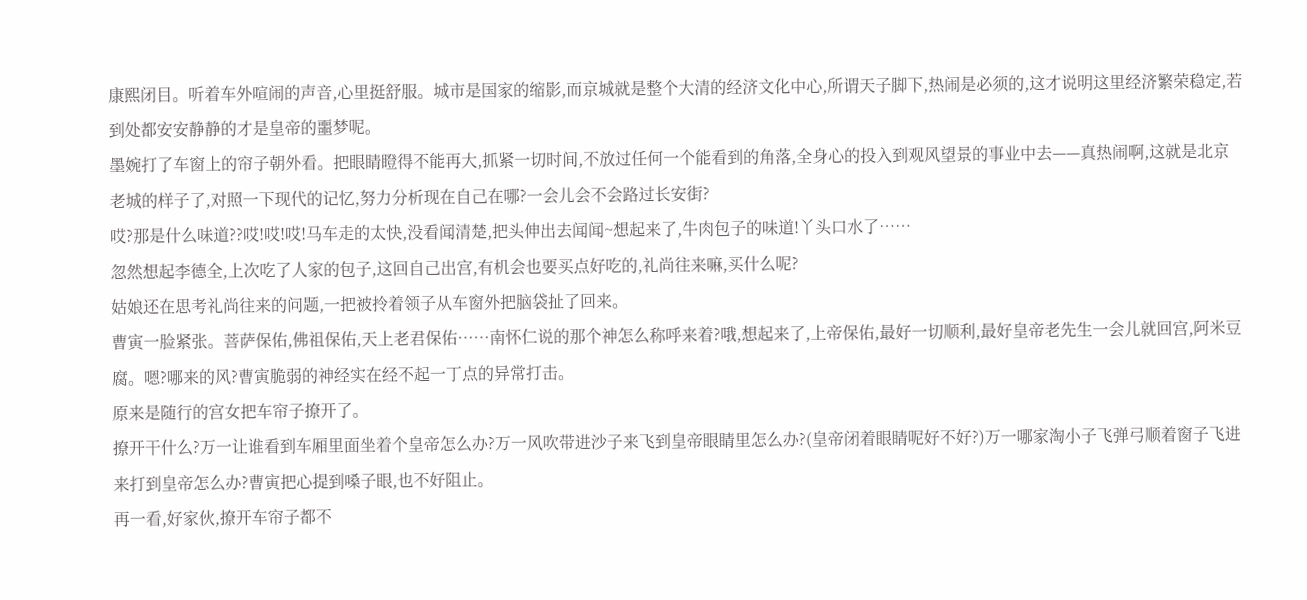康熙闭目。听着车外喧闹的声音,心里挺舒服。城市是国家的缩影,而京城就是整个大清的经济文化中心,所谓天子脚下,热闹是必须的,这才说明这里经济繁荣稳定,若到处都安安静静的才是皇帝的噩梦呢。
墨婉打了车窗上的帘子朝外看。把眼睛瞪得不能再大,抓紧一切时间,不放过任何一个能看到的角落,全身心的投入到观风望景的事业中去——真热闹啊,这就是北京老城的样子了,对照一下现代的记忆,努力分析现在自己在哪?一会儿会不会路过长安街?
哎?那是什么味道??哎!哎!哎!马车走的太快,没看闻清楚,把头伸出去闻闻~想起来了,牛肉包子的味道!丫头口水了……
忽然想起李德全,上次吃了人家的包子,这回自己出宫,有机会也要买点好吃的,礼尚往来嘛,买什么呢?
姑娘还在思考礼尚往来的问题,一把被拎着领子从车窗外把脑袋扯了回来。
曹寅一脸紧张。菩萨保佑,佛祖保佑,天上老君保佑……南怀仁说的那个神怎么称呼来着?哦,想起来了,上帝保佑,最好一切顺利,最好皇帝老先生一会儿就回宫,阿米豆腐。嗯?哪来的风?曹寅脆弱的神经实在经不起一丁点的异常打击。
原来是随行的宫女把车帘子撩开了。
撩开干什么?万一让谁看到车厢里面坐着个皇帝怎么办?万一风吹带进沙子来飞到皇帝眼睛里怎么办?(皇帝闭着眼睛呢好不好?)万一哪家淘小子飞弹弓顺着窗子飞进来打到皇帝怎么办?曹寅把心提到嗓子眼,也不好阻止。
再一看,好家伙,撩开车帘子都不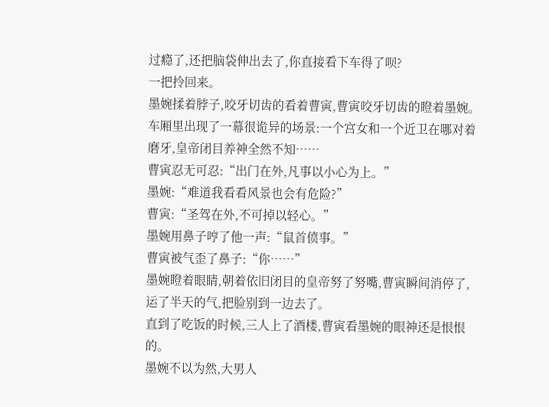过瘾了,还把脑袋伸出去了,你直接看下车得了呗?
一把拎回来。
墨婉揉着脖子,咬牙切齿的看着曹寅,曹寅咬牙切齿的瞪着墨婉。
车厢里出现了一幕很诡异的场景:一个宫女和一个近卫在哪对着磨牙,皇帝闭目养神全然不知……
曹寅忍无可忍:“出门在外,凡事以小心为上。”
墨婉:“难道我看看风景也会有危险?”
曹寅:“圣驾在外,不可掉以轻心。”
墨婉用鼻子哼了他一声:“鼠首偾事。”
曹寅被气歪了鼻子:“你……”
墨婉瞪着眼睛,朝着依旧闭目的皇帝努了努嘴,曹寅瞬间消停了,运了半天的气,把脸别到一边去了。
直到了吃饭的时候,三人上了酒楼,曹寅看墨婉的眼神还是恨恨的。
墨婉不以为然,大男人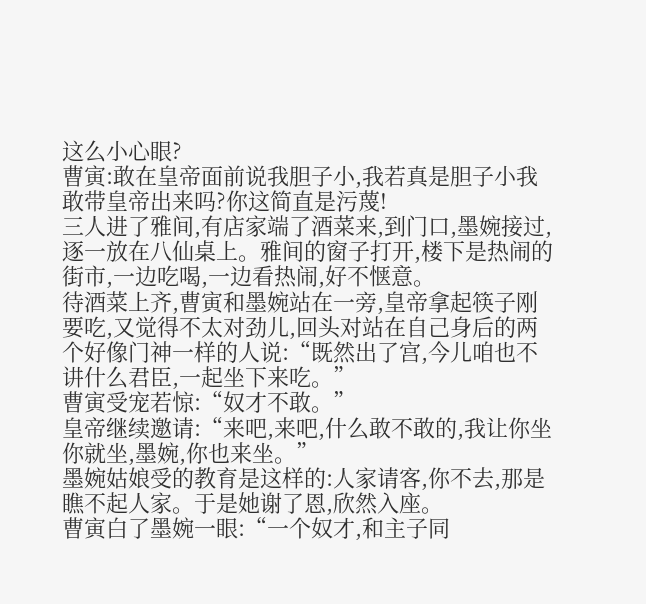这么小心眼?
曹寅:敢在皇帝面前说我胆子小,我若真是胆子小我敢带皇帝出来吗?你这简直是污蔑!
三人进了雅间,有店家端了酒菜来,到门口,墨婉接过,逐一放在八仙桌上。雅间的窗子打开,楼下是热闹的街市,一边吃喝,一边看热闹,好不惬意。
待酒菜上齐,曹寅和墨婉站在一旁,皇帝拿起筷子刚要吃,又觉得不太对劲儿,回头对站在自己身后的两个好像门神一样的人说:“既然出了宫,今儿咱也不讲什么君臣,一起坐下来吃。”
曹寅受宠若惊:“奴才不敢。”
皇帝继续邀请:“来吧,来吧,什么敢不敢的,我让你坐你就坐,墨婉,你也来坐。”
墨婉姑娘受的教育是这样的:人家请客,你不去,那是瞧不起人家。于是她谢了恩,欣然入座。
曹寅白了墨婉一眼:“一个奴才,和主子同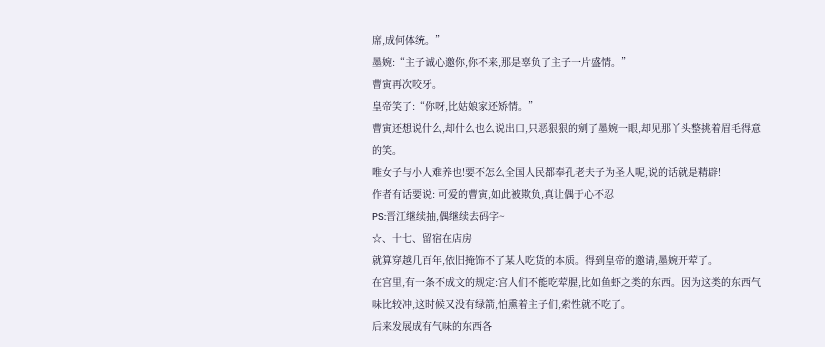席,成何体统。”
墨婉:“主子诚心邀你,你不来,那是辜负了主子一片盛情。”
曹寅再次咬牙。
皇帝笑了:“你呀,比姑娘家还矫情。”
曹寅还想说什么,却什么也么说出口,只恶狠狠的剜了墨婉一眼,却见那丫头整挑着眉毛得意的笑。
唯女子与小人难养也!要不怎么全国人民都奉孔老夫子为圣人呢,说的话就是精辟!
作者有话要说: 可爱的曹寅,如此被欺负,真让偶于心不忍
PS:晋江继续抽,偶继续去码字~
☆、十七、留宿在店房
就算穿越几百年,依旧掩饰不了某人吃货的本质。得到皇帝的邀请,墨婉开荤了。
在宫里,有一条不成文的规定:宫人们不能吃荤腥,比如鱼虾之类的东西。因为这类的东西气味比较冲,这时候又没有绿箭,怕熏着主子们,索性就不吃了。
后来发展成有气味的东西各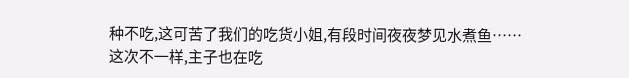种不吃,这可苦了我们的吃货小姐,有段时间夜夜梦见水煮鱼……
这次不一样,主子也在吃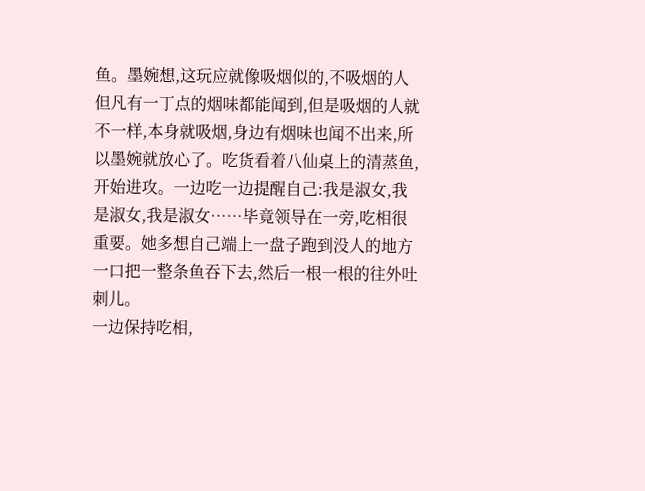鱼。墨婉想,这玩应就像吸烟似的,不吸烟的人但凡有一丁点的烟味都能闻到,但是吸烟的人就不一样,本身就吸烟,身边有烟味也闻不出来,所以墨婉就放心了。吃货看着八仙桌上的清蒸鱼,开始进攻。一边吃一边提醒自己:我是淑女,我是淑女,我是淑女……毕竟领导在一旁,吃相很重要。她多想自己端上一盘子跑到没人的地方一口把一整条鱼吞下去,然后一根一根的往外吐刺儿。
一边保持吃相,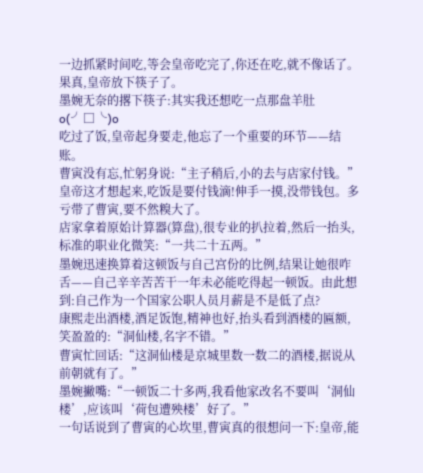一边抓紧时间吃,等会皇帝吃完了,你还在吃,就不像话了。
果真,皇帝放下筷子了。
墨婉无奈的撂下筷子:其实我还想吃一点那盘羊肚o(╯□╰)o
吃过了饭,皇帝起身要走,他忘了一个重要的环节——结账。
曹寅没有忘,忙躬身说:“主子稍后,小的去与店家付钱。”
皇帝这才想起来,吃饭是要付钱滴!伸手一摸,没带钱包。多亏带了曹寅,要不然糗大了。
店家拿着原始计算器(算盘),很专业的扒拉着,然后一抬头,标准的职业化微笑:“一共二十五两。”
墨婉迅速换算着这顿饭与自己宫份的比例,结果让她很咋舌——自己辛辛苦苦干一年未必能吃得起一顿饭。由此想到:自己作为一个国家公职人员月薪是不是低了点?
康熙走出酒楼,酒足饭饱,精神也好,抬头看到酒楼的匾额,笑盈盈的:“洞仙楼,名字不错。”
曹寅忙回话:“这洞仙楼是京城里数一数二的酒楼,据说从前朝就有了。”
墨婉撇嘴:“一顿饭二十多两,我看他家改名不要叫‘洞仙楼’,应该叫‘荷包遭殃楼’好了。”
一句话说到了曹寅的心坎里,曹寅真的很想问一下:皇帝,能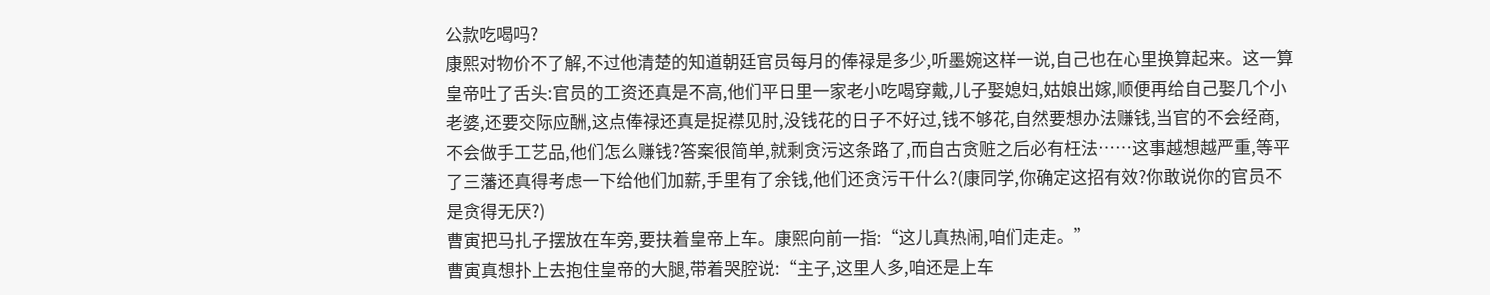公款吃喝吗?
康熙对物价不了解,不过他清楚的知道朝廷官员每月的俸禄是多少,听墨婉这样一说,自己也在心里换算起来。这一算皇帝吐了舌头:官员的工资还真是不高,他们平日里一家老小吃喝穿戴,儿子娶媳妇,姑娘出嫁,顺便再给自己娶几个小老婆,还要交际应酬,这点俸禄还真是捉襟见肘,没钱花的日子不好过,钱不够花,自然要想办法赚钱,当官的不会经商,不会做手工艺品,他们怎么赚钱?答案很简单,就剩贪污这条路了,而自古贪赃之后必有枉法……这事越想越严重,等平了三藩还真得考虑一下给他们加薪,手里有了余钱,他们还贪污干什么?(康同学,你确定这招有效?你敢说你的官员不是贪得无厌?)
曹寅把马扎子摆放在车旁,要扶着皇帝上车。康熙向前一指:“这儿真热闹,咱们走走。”
曹寅真想扑上去抱住皇帝的大腿,带着哭腔说:“主子,这里人多,咱还是上车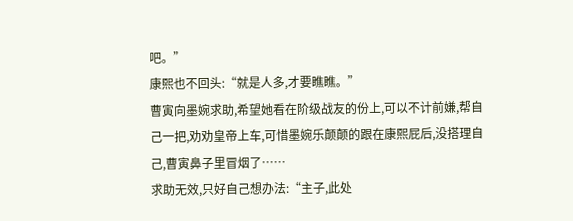吧。”
康熙也不回头:“就是人多,才要瞧瞧。”
曹寅向墨婉求助,希望她看在阶级战友的份上,可以不计前嫌,帮自己一把,劝劝皇帝上车,可惜墨婉乐颠颠的跟在康熙屁后,没搭理自己,曹寅鼻子里冒烟了……
求助无效,只好自己想办法:“主子,此处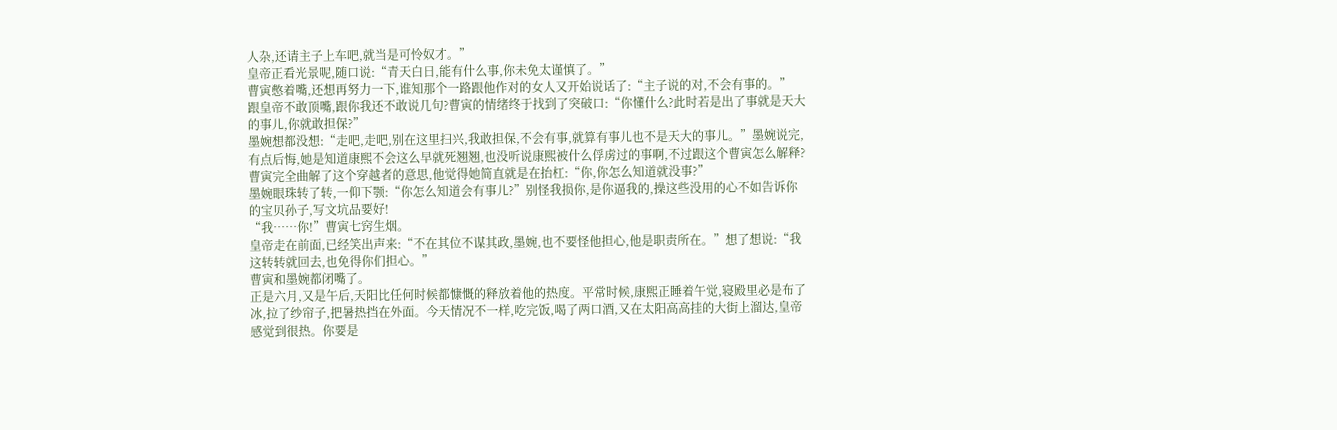人杂,还请主子上车吧,就当是可怜奴才。”
皇帝正看光景呢,随口说:“青天白日,能有什么事,你未免太谨慎了。”
曹寅憋着嘴,还想再努力一下,谁知那个一路跟他作对的女人又开始说话了:“主子说的对,不会有事的。”
跟皇帝不敢顶嘴,跟你我还不敢说几句?曹寅的情绪终于找到了突破口:“你懂什么?此时若是出了事就是天大的事儿,你就敢担保?”
墨婉想都没想:“走吧,走吧,别在这里扫兴,我敢担保,不会有事,就算有事儿也不是天大的事儿。”墨婉说完,有点后悔,她是知道康熙不会这么早就死翘翘,也没听说康熙被什么俘虏过的事啊,不过跟这个曹寅怎么解释?
曹寅完全曲解了这个穿越者的意思,他觉得她简直就是在抬杠:“你,你怎么知道就没事?”
墨婉眼珠转了转,一仰下颚:“你怎么知道会有事儿?”别怪我损你,是你逼我的,操这些没用的心不如告诉你的宝贝孙子,写文坑品要好!
“我……你!”曹寅七窍生烟。
皇帝走在前面,已经笑出声来:“不在其位不谋其政,墨婉,也不要怪他担心,他是职责所在。”想了想说:“我这转转就回去,也免得你们担心。”
曹寅和墨婉都闭嘴了。
正是六月,又是午后,天阳比任何时候都慷慨的释放着他的热度。平常时候,康熙正睡着午觉,寝殿里必是布了冰,拉了纱帘子,把暑热挡在外面。今天情况不一样,吃完饭,喝了两口酒,又在太阳高高挂的大街上溜达,皇帝感觉到很热。你要是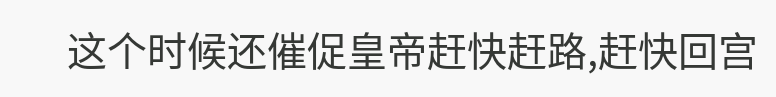这个时候还催促皇帝赶快赶路,赶快回宫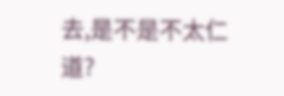去,是不是不太仁道?